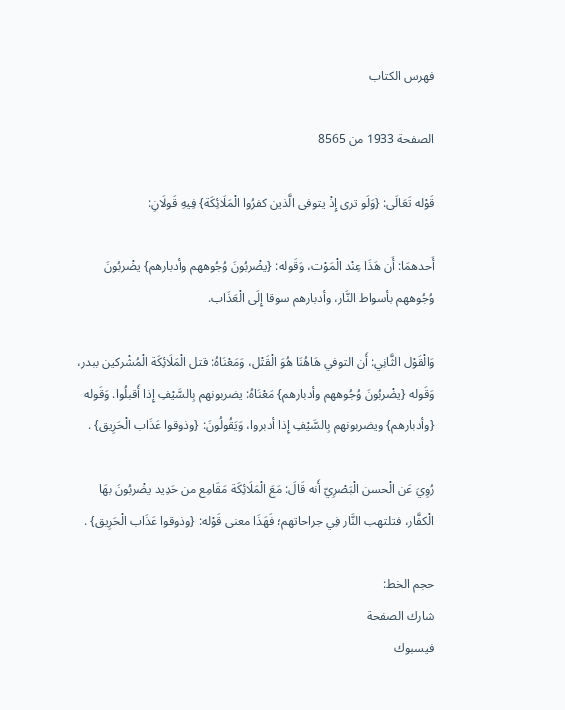فهرس الكتاب

الصفحة 1933 من 8565

قَوْله تَعَالَى: {وَلَو ترى إِذْ يتوفى الَّذين كفرُوا الْمَلَائِكَة} فِيهِ قَولَانِ:

أَحدهمَا: أَن هَذَا عِنْد الْمَوْت، وَقَوله: {يضْربُونَ وُجُوههم وأدبارهم} يضْربُونَ وُجُوههم بأسواط النَّار، وأدبارهم سوقا إِلَى الْعَذَاب.

وَالْقَوْل الثَّانِي: أَن التوفي هَاهُنَا هُوَ الْقَتْل، وَمَعْنَاهُ: قتل الْمَلَائِكَة الْمُشْركين ببدر، وَقَوله {يضْربُونَ وُجُوههم وأدبارهم} مَعْنَاهُ: يضربونهم بِالسَّيْفِ إِذا أَقبلُوا. وَقَوله {وأدبارهم} ويضربونهم بِالسَّيْفِ إِذا أدبروا، وَيَقُولُونَ: {وذوقوا عَذَاب الْحَرِيق} .

رُوِيَ عَن الْحسن الْبَصْرِيّ أَنه قَالَ: مَعَ الْمَلَائِكَة مَقَامِع من حَدِيد يضْربُونَ بهَا الْكفَّار، فتلتهب النَّار فِي جراحاتهم؛ فَهَذَا معنى قَوْله: {وذوقوا عَذَاب الْحَرِيق} .

حجم الخط:
شارك الصفحة
فيسبوك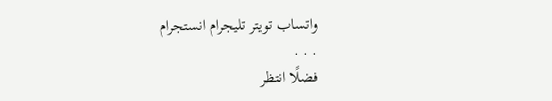واتساب تويتر تليجرام انستجرام
. . .
فضلًا انتظر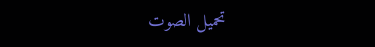تحميل الصوت